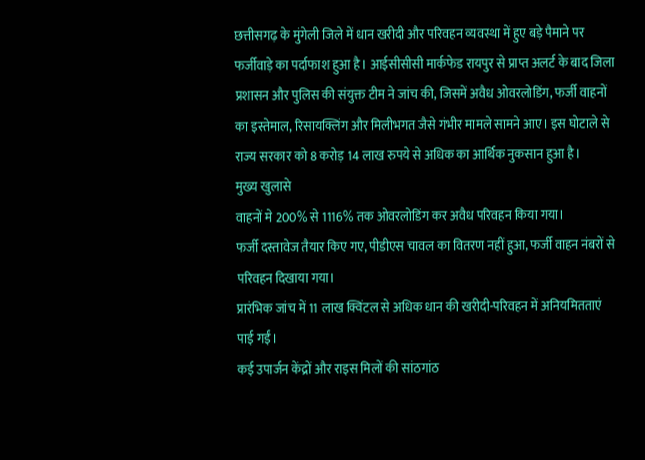छत्तीसगढ़ के मुंगेली जिले में धान खरीदी और परिवहन व्यवस्था में हुए बड़े पैमाने पर फर्जीवाड़े का पर्दाफाश हुआ है। आईसीसीसी मार्कफेड रायपुर से प्राप्त अलर्ट के बाद जिला प्रशासन और पुलिस की संयुक्त टीम ने जांच की, जिसमें अवैध ओवरलोडिंग, फर्जी वाहनों का इस्तेमाल, रिसायक्लिंग और मिलीभगत जैसे गंभीर मामले सामने आए। इस घोटाले से राज्य सरकार को 8 करोड़ 14 लाख रुपये से अधिक का आर्थिक नुकसान हुआ है।
मुख्य खुलासे
वाहनों मे 200% से 1116% तक ओवरलोडिंग कर अवैध परिवहन किया गया।
फर्जी दस्तावेज तैयार किए गए, पीडीएस चावल का वितरण नहीं हुआ, फर्जी वाहन नंबरों से परिवहन दिखाया गया।
प्रारंभिक जांच में 11 लाख क्विंटल से अधिक धान की खरीदी-परिवहन में अनियमितताएं पाई गईं।
कई उपार्जन केंद्रों और राइस मिलों की सांठगांठ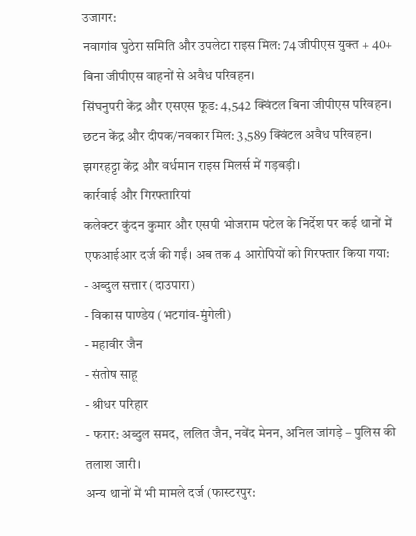उजागर:
नवागांव घुठेरा समिति और उपलेटा राइस मिल: 74 जीपीएस युक्त + 40+ बिना जीपीएस वाहनों से अवैध परिवहन।
सिंघनुपरी केंद्र और एसएस फूड: 4,542 क्विंटल बिना जीपीएस परिवहन।
छटन केंद्र और दीपक/नवकार मिल: 3,589 क्विंटल अवैध परिवहन।
झगरहट्टा केंद्र और वर्धमान राइस मिलर्स में गड़बड़ी।
कार्रवाई और गिरफ्तारियां
कलेक्टर कुंदन कुमार और एसपी भोजराम पटेल के निर्देश पर कई थानों में एफआईआर दर्ज की गईं। अब तक 4 आरोपियों को गिरफ्तार किया गया:
- अब्दुल सत्तार (दाउपारा)
- विकास पाण्डेय (भटगांव-मुंगेली)
- महावीर जैन
- संतोष साहू
- श्रीधर परिहार
- फरार: अब्दुल समद, ललित जैन, नवेंद मेनन, अनिल जांगड़े – पुलिस की तलाश जारी।
अन्य थानों में भी मामले दर्ज (फास्टरपुर: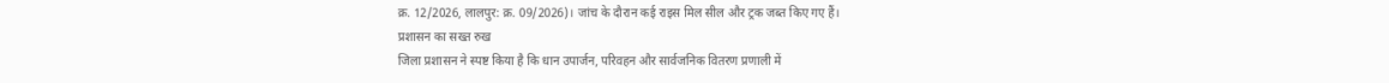क्र. 12/2026, लालपुर: क्र. 09/2026)। जांच के दौरान कई राइस मिल सील और ट्रक जब्त किए गए हैं।
प्रशासन का सख्त रुख
जिला प्रशासन ने स्पष्ट किया है कि धान उपार्जन, परिवहन और सार्वजनिक वितरण प्रणाली में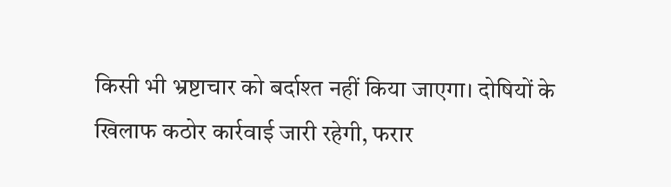किसी भी भ्रष्टाचार को बर्दाश्त नहीं किया जाएगा। दोषियों के खिलाफ कठोर कार्रवाई जारी रहेगी, फरार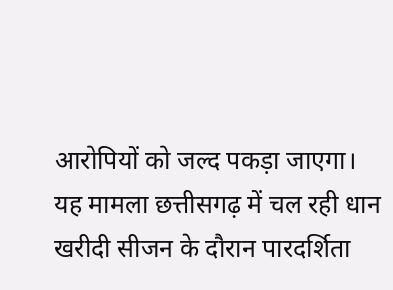आरोपियों को जल्द पकड़ा जाएगा।
यह मामला छत्तीसगढ़ में चल रही धान खरीदी सीजन के दौरान पारदर्शिता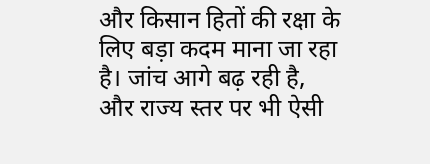और किसान हितों की रक्षा के लिए बड़ा कदम माना जा रहा है। जांच आगे बढ़ रही है, और राज्य स्तर पर भी ऐसी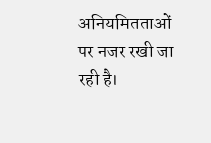अनियमितताओं पर नजर रखी जा रही है।